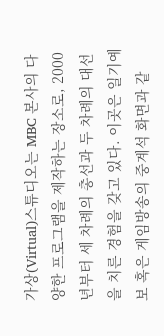가상(Virtual)스튜디오는 MBC 본사의 다양한 프로그램을 제작하는 장소로, 2000년부터 세 차례의 총선과 두 차례의 대선을 치른 경험을 갖고 있다. 이곳은 일기예보 혹은 게임방송의 중계석 화면과 같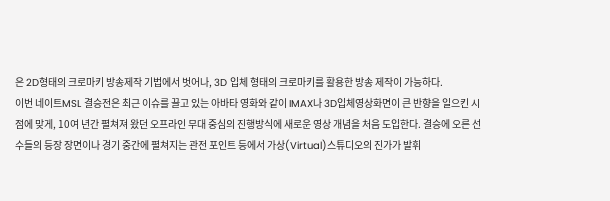은 2D형태의 크로마키 방송제작 기법에서 벗어나, 3D 입체 형태의 크로마키를 활용한 방송 제작이 가능하다.
이번 네이트MSL 결승전은 최근 이슈를 끌고 있는 아바타 영화와 같이 IMAX나 3D입체영상화면이 큰 반향을 일으킨 시점에 맞게, 10여 년간 펼쳐져 왔던 오프라인 무대 중심의 진행방식에 새로운 영상 개념을 처음 도입한다. 결승에 오른 선수들의 등장 장면이나 경기 중간에 펼쳐지는 관전 포인트 등에서 가상(Virtual)스튜디오의 진가가 발휘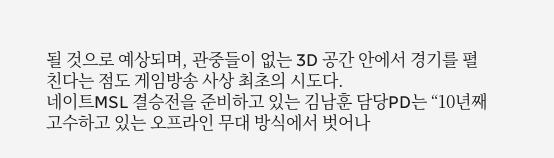될 것으로 예상되며, 관중들이 없는 3D 공간 안에서 경기를 펼친다는 점도 게임방송 사상 최초의 시도다.
네이트MSL 결승전을 준비하고 있는 김남훈 담당PD는 “10년째 고수하고 있는 오프라인 무대 방식에서 벗어나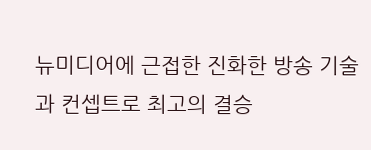뉴미디어에 근접한 진화한 방송 기술과 컨셉트로 최고의 결승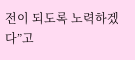전이 되도록 노력하겠다”고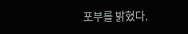포부를 밝혔다.